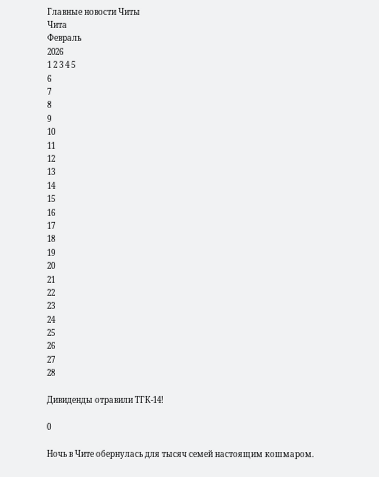Главные новости Читы
Чита
Февраль
2026
1 2 3 4 5
6
7
8
9
10
11
12
13
14
15
16
17
18
19
20
21
22
23
24
25
26
27
28

Дивиденды отравили ТГК‑14!

0

Ночь в Чите обернулась для тысяч семей настоящим кошмаром.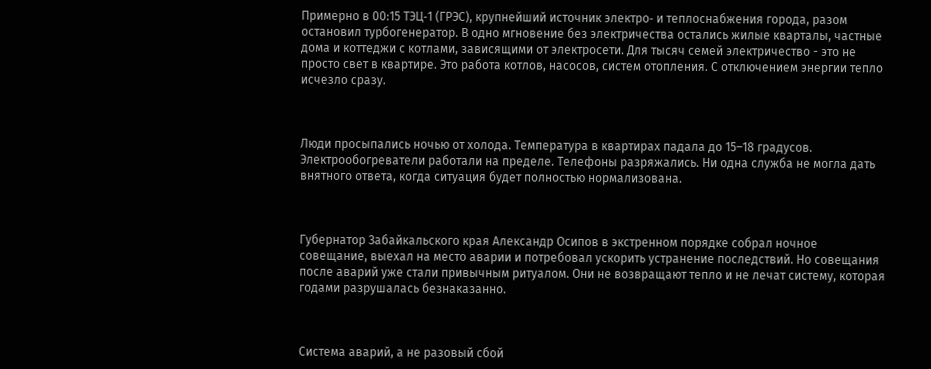Примерно в 00:15 ТЭЦ‑1 (ГРЭС), крупнейший источник электро‑ и теплоснабжения города, разом остановил турбогенератор. В одно мгновение без электричества остались жилые кварталы, частные дома и коттеджи с котлами, зависящими от электросети. Для тысяч семей электричество - это не просто свет в квартире. Это работа котлов, насосов, систем отопления. С отключением энергии тепло исчезло сразу.



Люди просыпались ночью от холода. Температура в квартирах падала до 15–18 градусов. Электрообогреватели работали на пределе. Телефоны разряжались. Ни одна служба не могла дать внятного ответа, когда ситуация будет полностью нормализована.



Губернатор Забайкальского края Александр Осипов в экстренном порядке собрал ночное совещание, выехал на место аварии и потребовал ускорить устранение последствий. Но совещания после аварий уже стали привычным ритуалом. Они не возвращают тепло и не лечат систему, которая годами разрушалась безнаказанно.



Система аварий, а не разовый сбой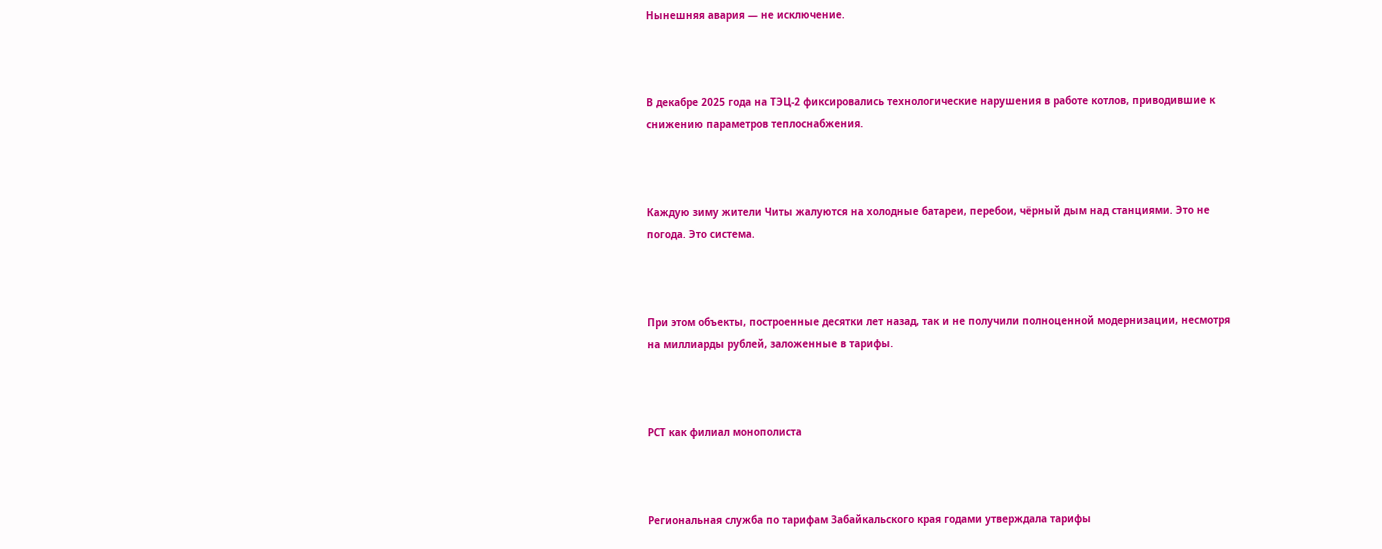Нынешняя авария — не исключение.



В декабре 2025 года на ТЭЦ‑2 фиксировались технологические нарушения в работе котлов, приводившие к снижению параметров теплоснабжения.



Каждую зиму жители Читы жалуются на холодные батареи, перебои, чёрный дым над станциями. Это не погода. Это система.



При этом объекты, построенные десятки лет назад, так и не получили полноценной модернизации, несмотря на миллиарды рублей, заложенные в тарифы.



РСТ как филиал монополиста



Региональная служба по тарифам Забайкальского края годами утверждала тарифы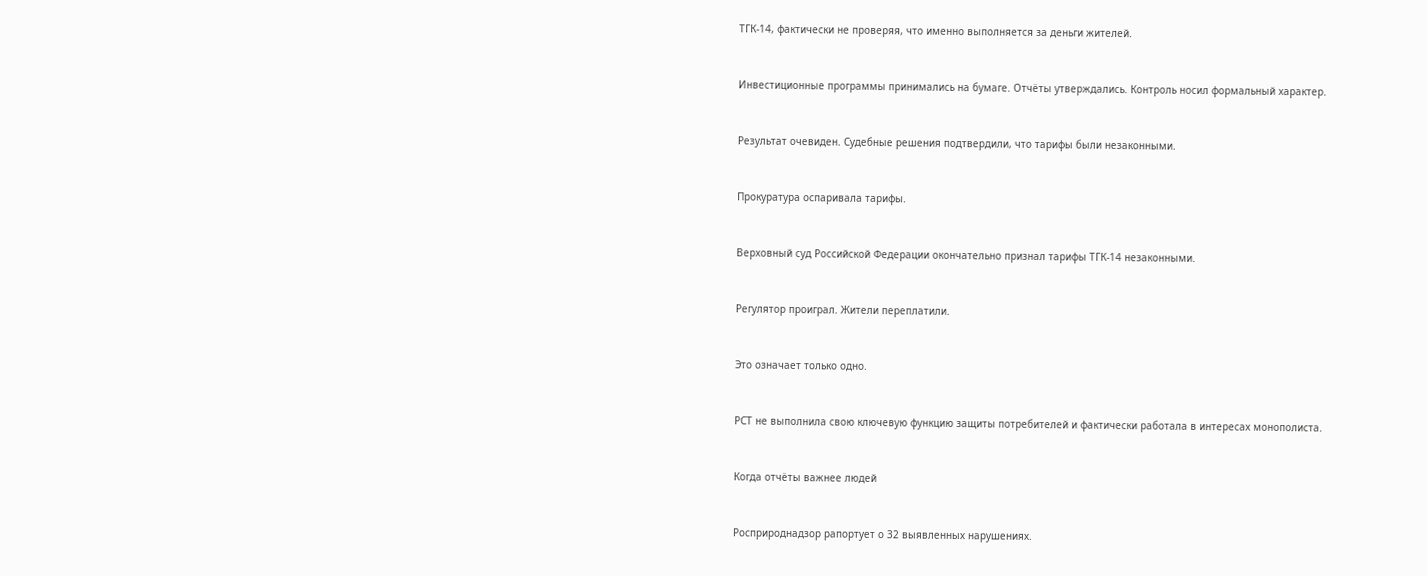ТГК‑14, фактически не проверяя, что именно выполняется за деньги жителей.



Инвестиционные программы принимались на бумаге. Отчёты утверждались. Контроль носил формальный характер.



Результат очевиден. Судебные решения подтвердили, что тарифы были незаконными.



Прокуратура оспаривала тарифы.



Верховный суд Российской Федерации окончательно признал тарифы ТГК‑14 незаконными.



Регулятор проиграл. Жители переплатили.



Это означает только одно.



РСТ не выполнила свою ключевую функцию защиты потребителей и фактически работала в интересах монополиста.



Когда отчёты важнее людей



Росприроднадзор рапортует о 32 выявленных нарушениях.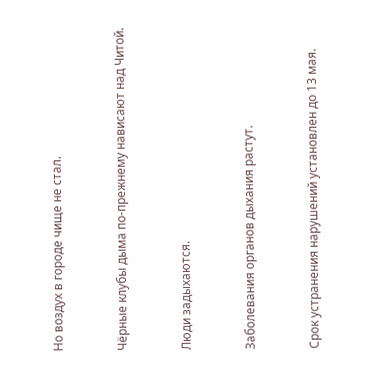Но воздух в городе чище не стал.



Чёрные клубы дыма по‑прежнему нависают над Читой.



Люди задыхаются.



Заболевания органов дыхания растут.



Срок устранения нарушений установлен до 13 мая.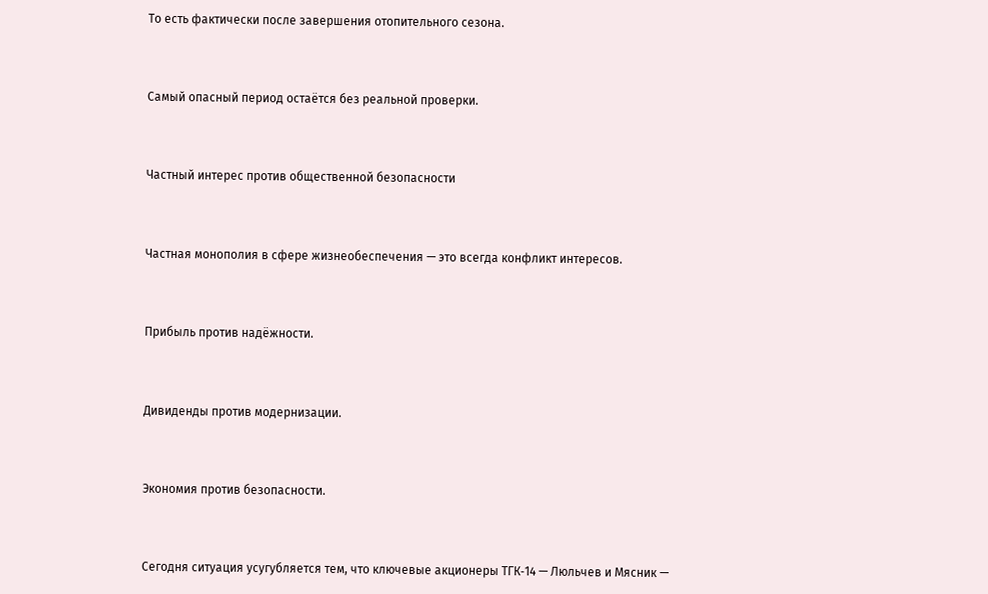То есть фактически после завершения отопительного сезона.



Самый опасный период остаётся без реальной проверки.



Частный интерес против общественной безопасности



Частная монополия в сфере жизнеобеспечения — это всегда конфликт интересов.



Прибыль против надёжности.



Дивиденды против модернизации.



Экономия против безопасности.



Сегодня ситуация усугубляется тем, что ключевые акционеры ТГК‑14 — Люльчев и Мясник —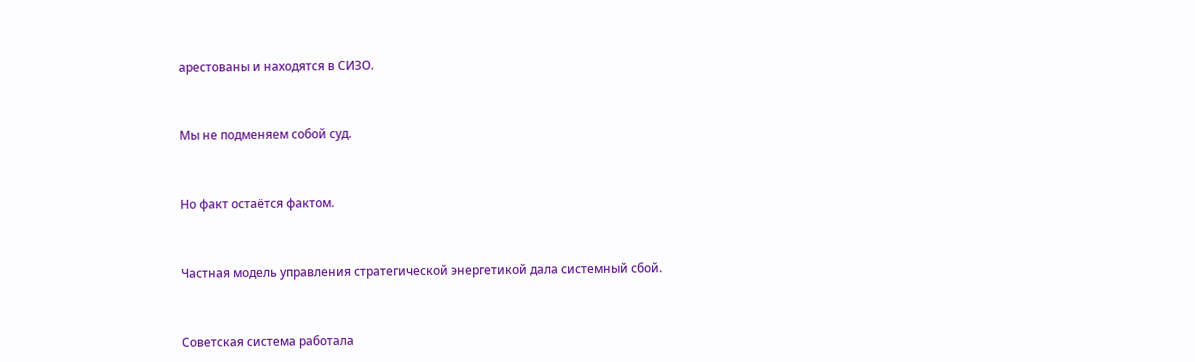арестованы и находятся в СИЗО.



Мы не подменяем собой суд.



Но факт остаётся фактом.



Частная модель управления стратегической энергетикой дала системный сбой.



Советская система работала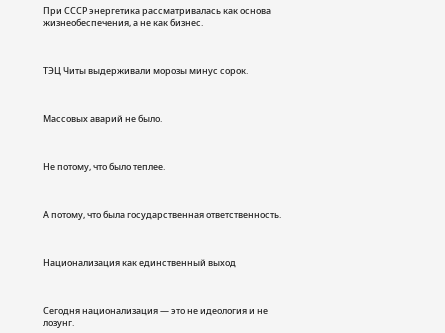При СССР энергетика рассматривалась как основа жизнеобеспечения, а не как бизнес.



ТЭЦ Читы выдерживали морозы минус сорок.



Массовых аварий не было.



Не потому, что было теплее.



А потому, что была государственная ответственность.



Национализация как единственный выход



Сегодня национализация — это не идеология и не лозунг.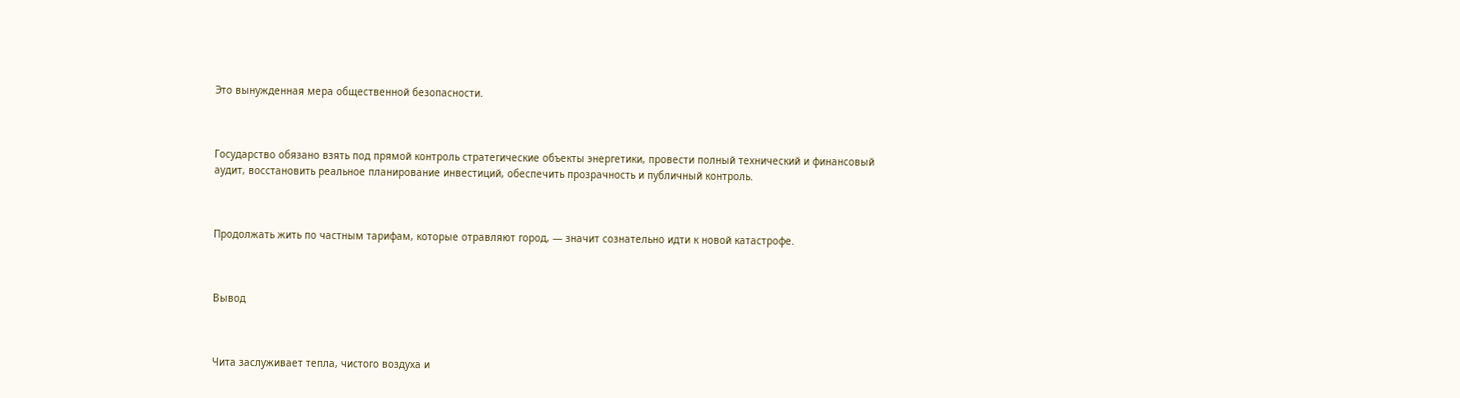Это вынужденная мера общественной безопасности.



Государство обязано взять под прямой контроль стратегические объекты энергетики, провести полный технический и финансовый аудит, восстановить реальное планирование инвестиций, обеспечить прозрачность и публичный контроль.



Продолжать жить по частным тарифам, которые отравляют город, — значит сознательно идти к новой катастрофе.



Вывод



Чита заслуживает тепла, чистого воздуха и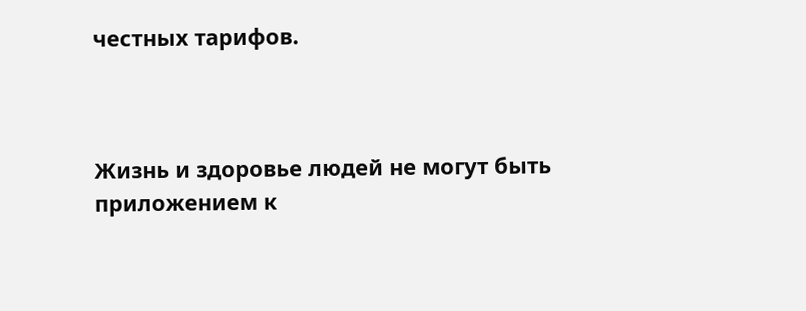честных тарифов.



Жизнь и здоровье людей не могут быть приложением к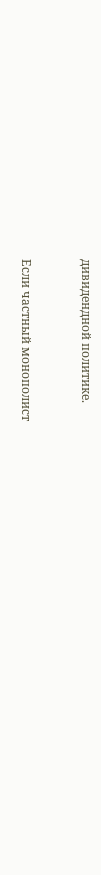дивидендной политике.



Если частный монополист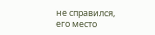не справился, его место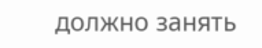должно занять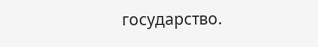государство.